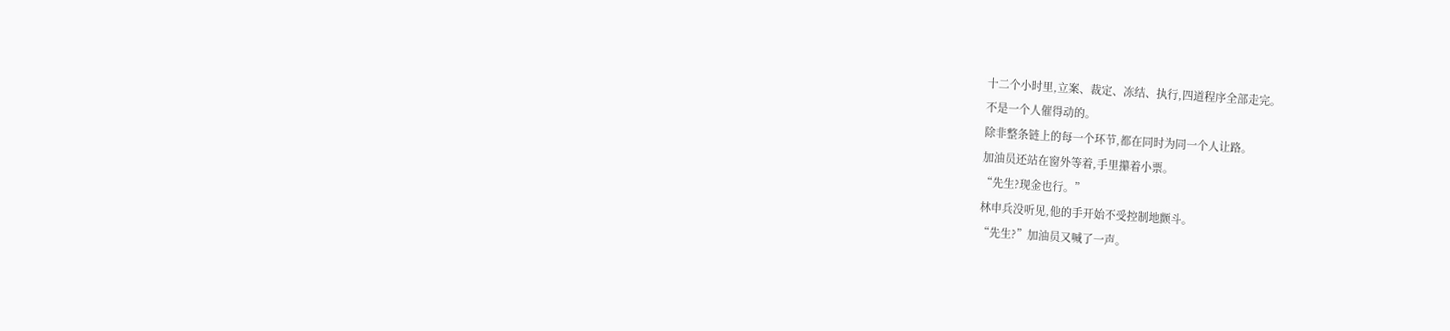十二个小时里,立案、裁定、冻结、执行,四道程序全部走完。
不是一个人催得动的。
除非整条链上的每一个环节,都在同时为同一个人让路。
加油员还站在窗外等着,手里攥着小票。
“先生?现金也行。”
林申兵没听见,他的手开始不受控制地颤斗。
“先生?”加油员又喊了一声。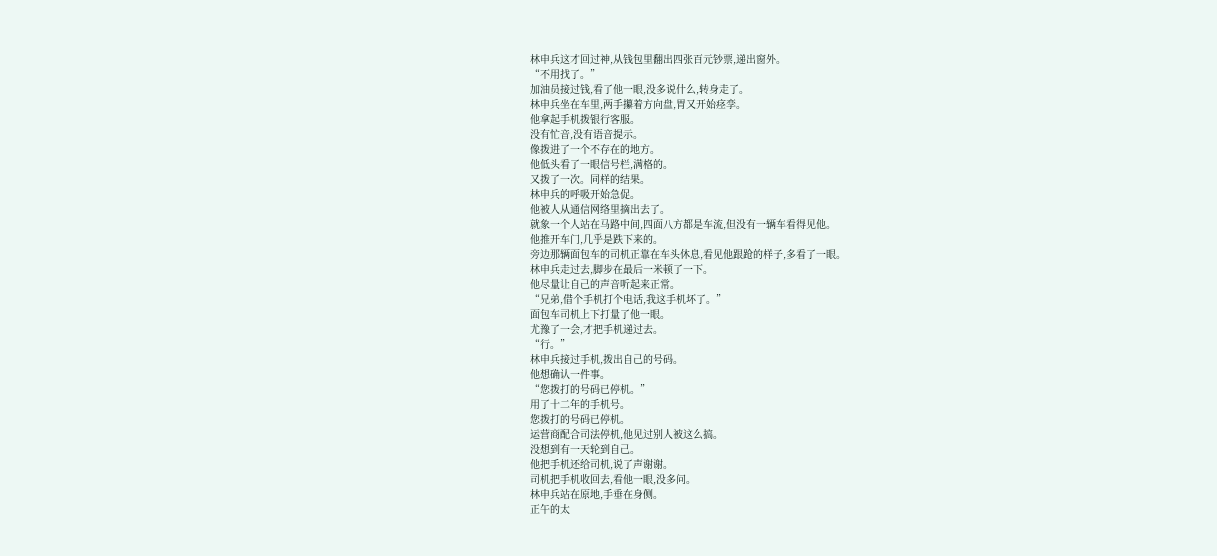林申兵这才回过神,从钱包里翻出四张百元钞票,递出窗外。
“不用找了。”
加油员接过钱,看了他一眼,没多说什么,转身走了。
林申兵坐在车里,两手攥着方向盘,胃又开始痉孪。
他拿起手机拨银行客服。
没有忙音,没有语音提示。
像拨进了一个不存在的地方。
他低头看了一眼信号栏,满格的。
又拨了一次。同样的结果。
林申兵的呼吸开始急促。
他被人从通信网络里摘出去了。
就象一个人站在马路中间,四面八方都是车流,但没有一辆车看得见他。
他推开车门,几乎是跌下来的。
旁边那辆面包车的司机正靠在车头休息,看见他跟跄的样子,多看了一眼。
林申兵走过去,脚步在最后一米顿了一下。
他尽量让自己的声音听起来正常。
“兄弟,借个手机打个电话,我这手机坏了。”
面包车司机上下打量了他一眼。
尤豫了一会,才把手机递过去。
“行。”
林申兵接过手机,拨出自己的号码。
他想确认一件事。
“您拨打的号码已停机。”
用了十二年的手机号。
您拨打的号码已停机。
运营商配合司法停机,他见过别人被这么搞。
没想到有一天轮到自己。
他把手机还给司机,说了声谢谢。
司机把手机收回去,看他一眼,没多问。
林申兵站在原地,手垂在身侧。
正午的太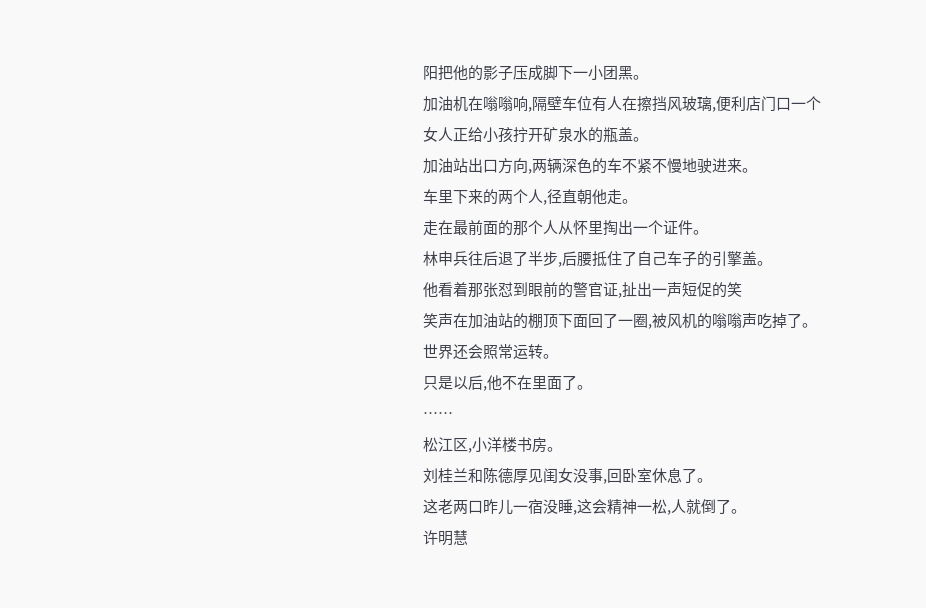阳把他的影子压成脚下一小团黑。
加油机在嗡嗡响,隔壁车位有人在擦挡风玻璃,便利店门口一个女人正给小孩拧开矿泉水的瓶盖。
加油站出口方向,两辆深色的车不紧不慢地驶进来。
车里下来的两个人,径直朝他走。
走在最前面的那个人从怀里掏出一个证件。
林申兵往后退了半步,后腰抵住了自己车子的引擎盖。
他看着那张怼到眼前的警官证,扯出一声短促的笑
笑声在加油站的棚顶下面回了一圈,被风机的嗡嗡声吃掉了。
世界还会照常运转。
只是以后,他不在里面了。
……
松江区,小洋楼书房。
刘桂兰和陈德厚见闺女没事,回卧室休息了。
这老两口昨儿一宿没睡,这会精神一松,人就倒了。
许明慧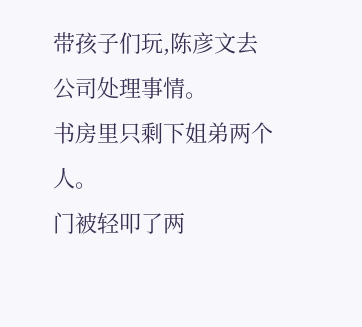带孩子们玩,陈彦文去公司处理事情。
书房里只剩下姐弟两个人。
门被轻叩了两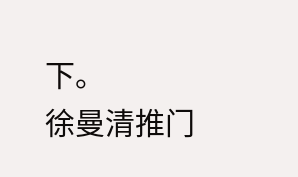下。
徐曼清推门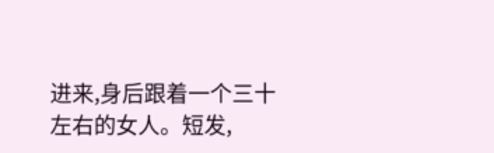进来,身后跟着一个三十左右的女人。短发,